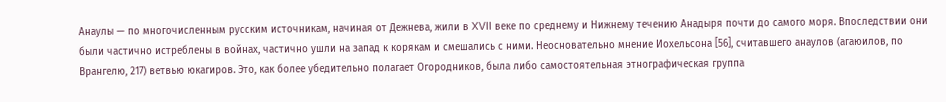Анаулы — по многочисленным русским источникам, начиная от Дежнева, жили в XVII веке по среднему и Нижнему течению Анадыря почти до самого моря. Впоследствии они были частично истреблены в войнах, частично ушли на запад к корякам и смешались с ними. Неосновательно мнение Иохельсона [56], считавшего анаулов (агаюилов, по Врангелю, 217) ветвью юкагиров. Это, как более убедительно полагает Огородников, была либо самостоятельная этнографическая группа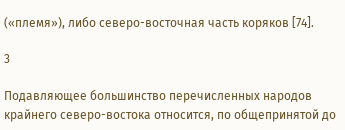(«племя»), либо северо-восточная часть коряков [74].

3

Подавляющее большинство перечисленных народов крайнего северо-востока относится, по общепринятой до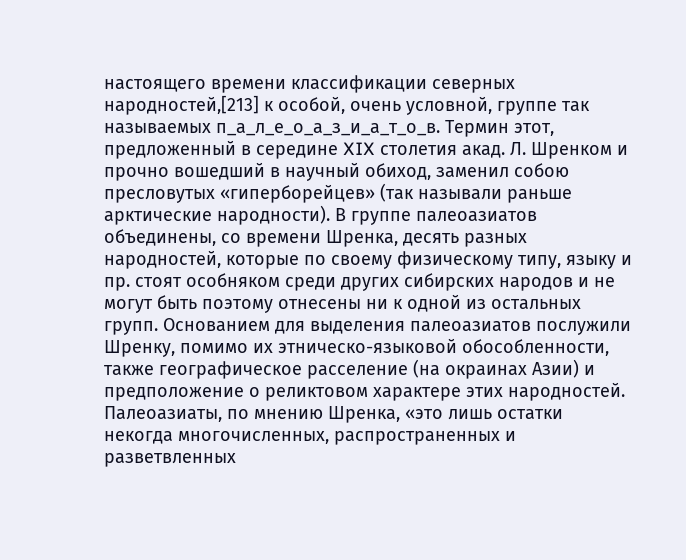настоящего времени классификации северных народностей,[213] к особой, очень условной, группе так называемых п_а_л_е_о_а_з_и_а_т_о_в. Термин этот, предложенный в середине XIX столетия акад. Л. Шренком и прочно вошедший в научный обиход, заменил собою пресловутых «гиперборейцев» (так называли раньше арктические народности). В группе палеоазиатов объединены, со времени Шренка, десять разных народностей, которые по своему физическому типу, языку и пр. стоят особняком среди других сибирских народов и не могут быть поэтому отнесены ни к одной из остальных групп. Основанием для выделения палеоазиатов послужили Шренку, помимо их этническо-языковой обособленности, также географическое расселение (на окраинах Азии) и предположение о реликтовом характере этих народностей. Палеоазиаты, по мнению Шренка, «это лишь остатки некогда многочисленных, распространенных и разветвленных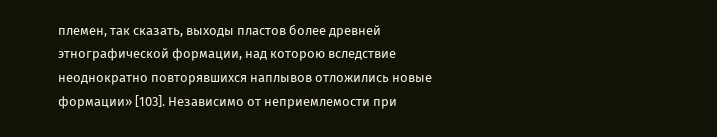племен, так сказать, выходы пластов более древней этнографической формации, над которою вследствие неоднократно повторявшихся наплывов отложились новые формации» [103]. Независимо от неприемлемости при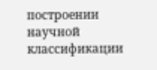построении научной классификации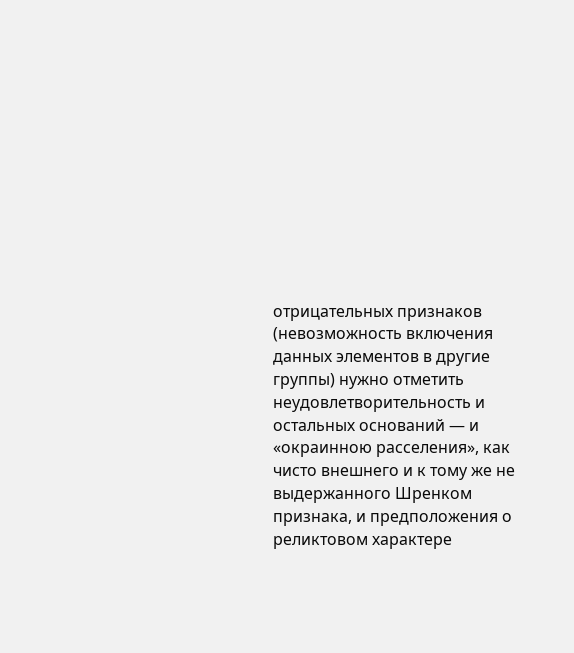отрицательных признаков (невозможность включения данных элементов в другие группы) нужно отметить неудовлетворительность и остальных оснований — и «окраинною расселения», как чисто внешнего и к тому же не выдержанного Шренком признака, и предположения о реликтовом характере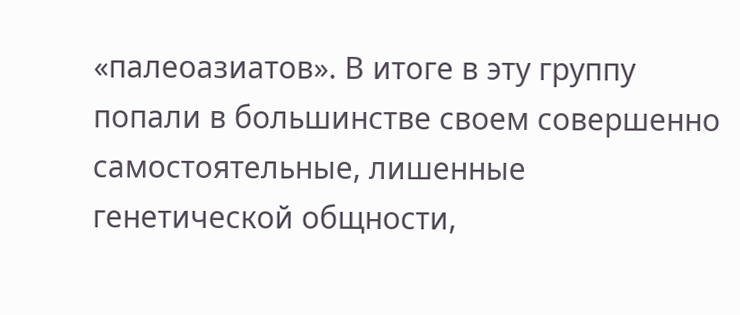«палеоазиатов». В итоге в эту группу попали в большинстве своем совершенно самостоятельные, лишенные генетической общности,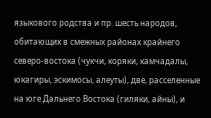языкового родства и пр. шесть народов, обитающих в смежных районах крайнего северо-востока (чукчи, коряки, камчадалы, юкагиры, эскимосы, алеуты), две, расселенные на юге Дальнего Востока (гиляки, айны), и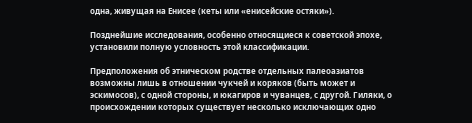одна, живущая на Енисее (кеты или «енисейские остяки»).

Позднейшие исследования, особенно относящиеся к советской эпохе, установили полную условность этой классификации.

Предположения об этническом родстве отдельных палеоазиатов возможны лишь в отношении чукчей и коряков (быть может и эскимосов), с одной стороны, и юкагиров и чуванцев, с другой. Гиляки, о происхождении которых существует несколько исключающих одно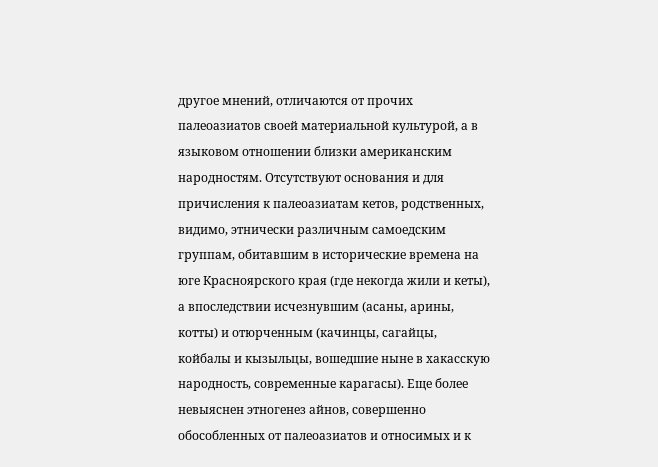другое мнений, отличаются от прочих палеоазиатов своей материальной культурой, а в языковом отношении близки американским народностям. Отсутствуют основания и для причисления к палеоазиатам кетов, родственных, видимо, этнически различным самоедским группам, обитавшим в исторические времена на юге Красноярского края (где некогда жили и кеты), а впоследствии исчезнувшим (асаны, арины, котты) и отюрченным (качинцы, сагайцы, койбалы и кызыльцы, вошедшие ныне в хакасскую народность, современные карагасы). Еще более невыяснен этногенез айнов, совершенно обособленных от палеоазиатов и относимых и к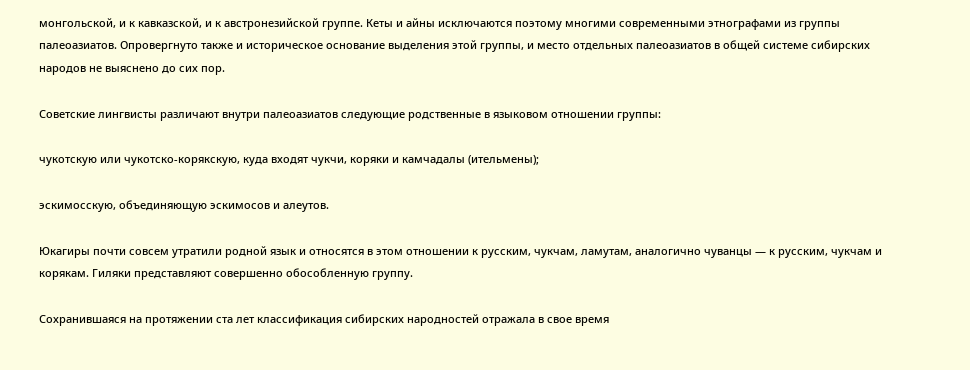монгольской, и к кавказской, и к австронезийской группе. Кеты и айны исключаются поэтому многими современными этнографами из группы палеоазиатов. Опровергнуто также и историческое основание выделения этой группы, и место отдельных палеоазиатов в общей системе сибирских народов не выяснено до сих пор.

Советские лингвисты различают внутри палеоазиатов следующие родственные в языковом отношении группы:

чукотскую или чукотско-корякскую, куда входят чукчи, коряки и камчадалы (ительмены);

эскимосскую, объединяющую эскимосов и алеутов.

Юкагиры почти совсем утратили родной язык и относятся в этом отношении к русским, чукчам, ламутам, аналогично чуванцы — к русским, чукчам и корякам. Гиляки представляют совершенно обособленную группу.

Сохранившаяся на протяжении ста лет классификация сибирских народностей отражала в свое время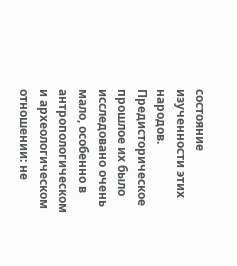состояние изученности этих народов. Предисторическое прошлое их было исследовано очень мало, особенно в антропологическом и археологическом отношении: не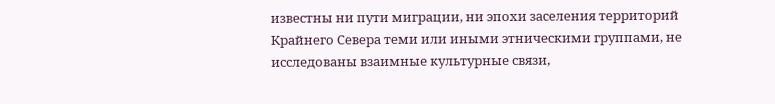известны ни пути миграции, ни эпохи заселения территорий Крайнего Севера теми или иными этническими группами, не исследованы взаимные культурные связи,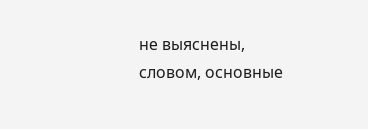не выяснены, словом, основные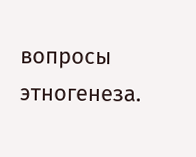вопросы этногенеза.